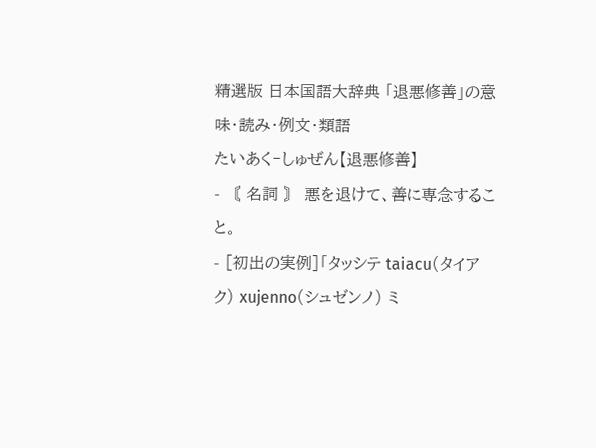精選版 日本国語大辞典 「退悪修善」の意味・読み・例文・類語
たいあく‐しゅぜん【退悪修善】
- 〘 名詞 〙 悪を退けて、善に専念すること。
- [初出の実例]「タッシテ taiacu(タイアク) xujenno(シュゼンノ) ミ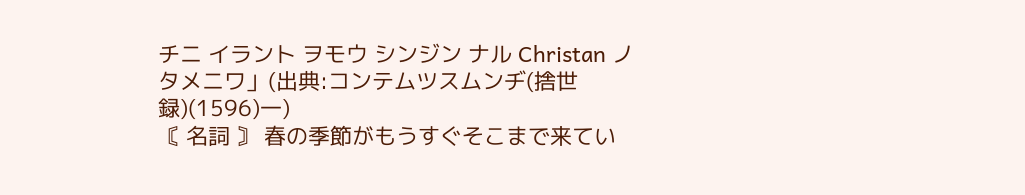チニ イラント ヲモウ シンジン ナル Christan ノ タメニワ」(出典:コンテムツスムンヂ(捨世録)(1596)一)
〘 名詞 〙 春の季節がもうすぐそこまで来てい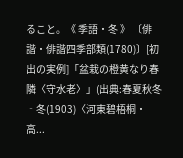ること。《 季語・冬 》 〔俳諧・俳諧四季部類(1780)〕[初出の実例]「盆栽の橙黄なり春隣〈守水老〉」(出典:春夏秋冬‐冬(1903)〈河東碧梧桐・高...